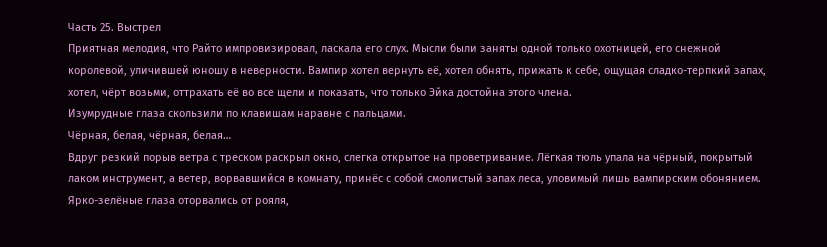Часть 25. Выстрел
Приятная мелодия, что Райто импровизировал, ласкала его слух. Мысли были заняты одной только охотницей, его снежной королевой, уличившей юношу в неверности. Вампир хотел вернуть её, хотел обнять, прижать к себе, ощущая сладко-терпкий запах, хотел, чёрт возьми, оттрахать её во все щели и показать, что только Эйка достойна этого члена.
Изумрудные глаза скользили по клавишам наравне с пальцами.
Чёрная, белая, чёрная, белая…
Вдруг резкий порыв ветра с треском раскрыл окно, слегка открытое на проветривание. Лёгкая тюль упала на чёрный, покрытый лаком инструмент, а ветер, ворвавшийся в комнату, принёс с собой смолистый запах леса, уловимый лишь вампирским обонянием.
Ярко-зелёные глаза оторвались от рояля,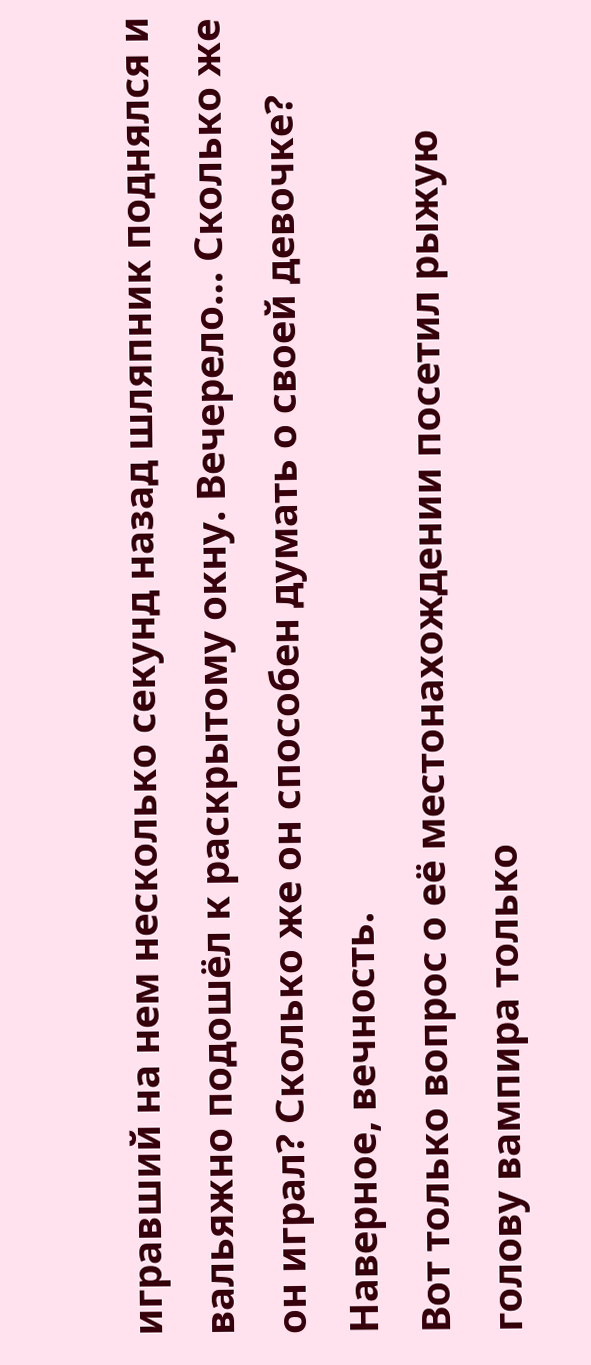игравший на нем несколько секунд назад шляпник поднялся и вальяжно подошёл к раскрытому окну. Вечерело… Сколько же он играл? Сколько же он способен думать о своей девочке? Наверное, вечность.
Вот только вопрос о её местонахождении посетил рыжую голову вампира только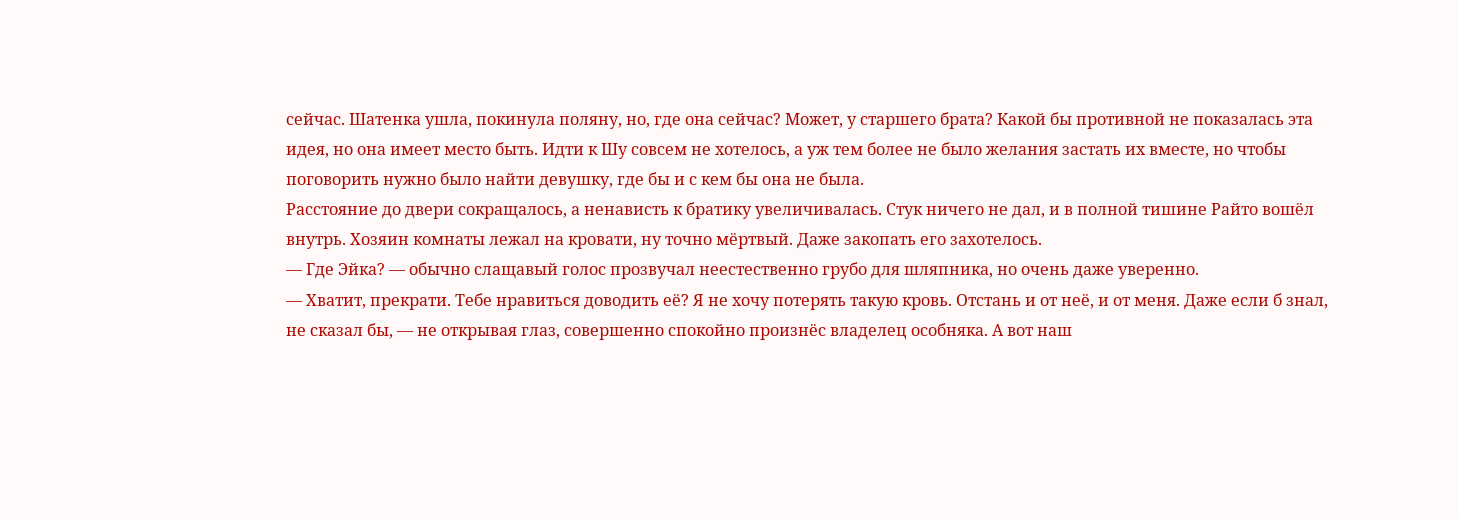сейчас. Шатенка ушла, покинула поляну, но, где она сейчас? Может, у старшего брата? Какой бы противной не показалась эта идея, но она имеет место быть. Идти к Шу совсем не хотелось, а уж тем более не было желания застать их вместе, но чтобы поговорить нужно было найти девушку, где бы и с кем бы она не была.
Расстояние до двери сокращалось, а ненависть к братику увеличивалась. Стук ничего не дал, и в полной тишине Райто вошёл внутрь. Хозяин комнаты лежал на кровати, ну точно мёртвый. Даже закопать его захотелось.
— Где Эйка? — обычно слащавый голос прозвучал неестественно грубо для шляпника, но очень даже уверенно.
— Хватит, прекрати. Тебе нравиться доводить её? Я не хочу потерять такую кровь. Отстань и от неё, и от меня. Даже если б знал, не сказал бы, — не открывая глаз, совершенно спокойно произнёс владелец особняка. А вот наш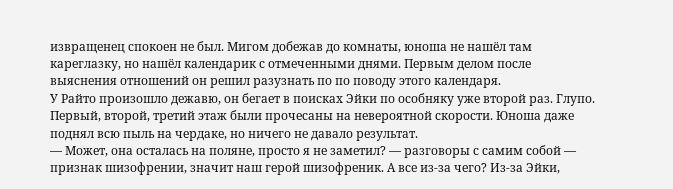извращенец спокоен не был. Мигом добежав до комнаты, юноша не нашёл там кареглазку, но нашёл календарик с отмеченными днями. Первым делом после выяснения отношений он решил разузнать по по поводу этого календаря.
У Райто произошло дежавю, он бегает в поисках Эйки по особняку уже второй раз. Глупо.
Первый, второй, третий этаж были прочесаны на невероятной скорости. Юноша даже поднял всю пыль на чердаке, но ничего не давало результат.
— Может, она осталась на поляне, просто я не заметил? — разговоры с самим собой — признак шизофрении, значит наш герой шизофреник. А все из-за чего? Из-за Эйки,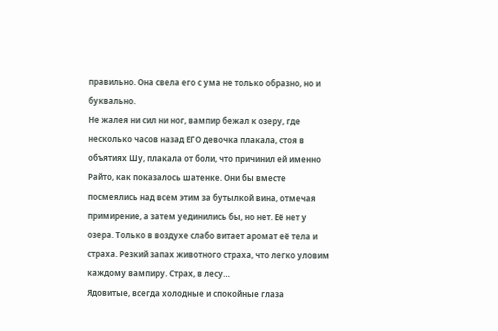правильно. Она свела его с ума не только образно, но и буквально.
Не жалея ни сил ни ног, вампир бежал к озеру, где несколько часов назад ЕГО девочка плакала, стоя в объятиях Шу, плакала от боли, что причинил ей именно Райто, как показалось шатенке. Они бы вместе посмеялись над всем этим за бутылкой вина, отмечая примирение, а затем уединились бы, но нет. Её нет у озера. Только в воздухе слабо витает аромат её тела и страха. Резкий запах животного страха, что легко уловим каждому вампиру. Страх, в лесу…
Ядовитые, всегда холодные и спокойные глаза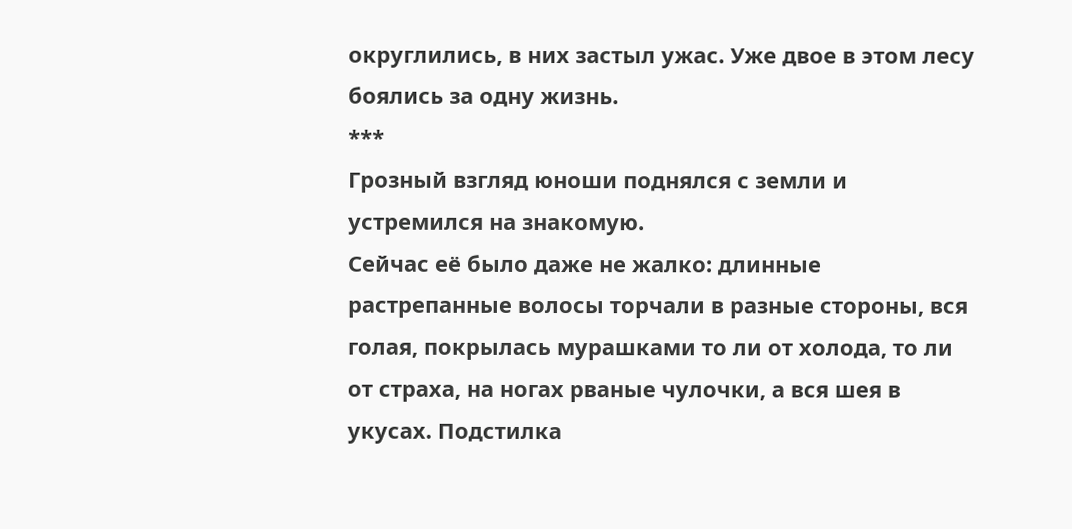округлились, в них застыл ужас. Уже двое в этом лесу боялись за одну жизнь.
***
Грозный взгляд юноши поднялся с земли и устремился на знакомую.
Сейчас её было даже не жалко: длинные растрепанные волосы торчали в разные стороны, вся голая, покрылась мурашками то ли от холода, то ли от страха, на ногах рваные чулочки, а вся шея в укусах. Подстилка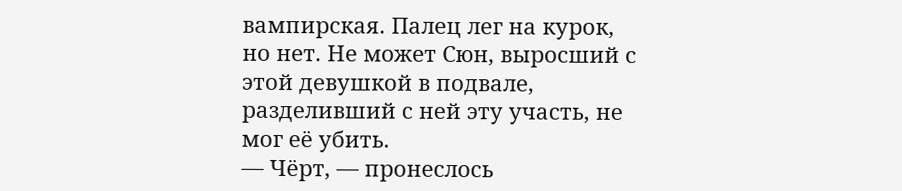вампирская. Палец лег на курок, но нет. Не может Сюн, выросший с этой девушкой в подвале, разделивший с ней эту участь, не мог её убить.
— Чёрт, — пронеслось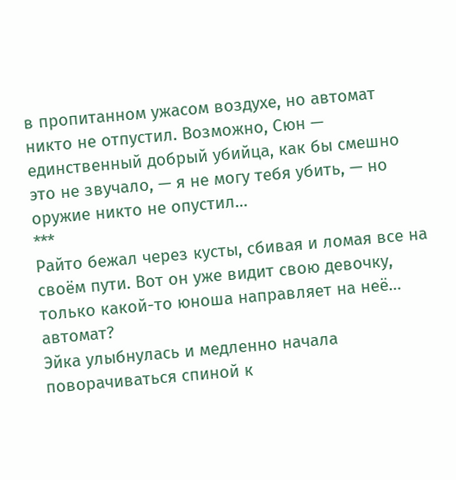в пропитанном ужасом воздухе, но автомат никто не отпустил. Возможно, Сюн — единственный добрый убийца, как бы смешно это не звучало, — я не могу тебя убить, — но оружие никто не опустил…
***
Райто бежал через кусты, сбивая и ломая все на своём пути. Вот он уже видит свою девочку, только какой-то юноша направляет на неё… автомат?
Эйка улыбнулась и медленно начала поворачиваться спиной к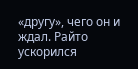«другу», чего он и ждал. Райто ускорился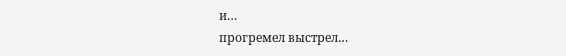и…
прогремел выстрел…